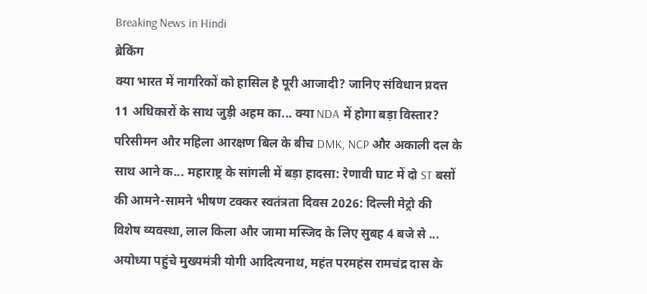Breaking News in Hindi
ब्रेकिंग
क्या भारत में नागरिकों को हासिल है पूरी आजादी? जानिए संविधान प्रदत्त 11 अधिकारों के साथ जुड़ी अहम का... क्या NDA में होगा बड़ा विस्तार? परिसीमन और महिला आरक्षण बिल के बीच DMK, NCP और अकाली दल के साथ आने क... महाराष्ट्र के सांगली में बड़ा हादसा: रेणावी घाट में दो ST बसों की आमने-सामने भीषण टक्कर स्वतंत्रता दिवस 2026: दिल्ली मेट्रो की विशेष व्यवस्था, लाल किला और जामा मस्जिद के लिए सुबह 4 बजे से ... अयोध्या पहुंचे मुख्यमंत्री योगी आदित्यनाथ, महंत परमहंस रामचंद्र दास के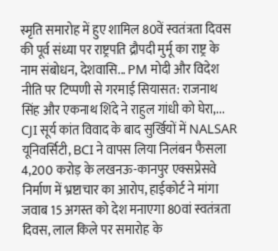स्मृति समारोह में हुए शामिल 80वें स्वतंत्रता दिवस की पूर्व संध्या पर राष्ट्रपति द्रौपदी मुर्मू का राष्ट्र के नाम संबोधन, देशवासि... PM मोदी और विदेश नीति पर टिप्पणी से गरमाई सियासत: राजनाथ सिंह और एकनाथ शिंदे ने राहुल गांधी को घेरा,... CJI सूर्य कांत विवाद के बाद सुर्खियों में NALSAR यूनिवर्सिटी, BCI ने वापस लिया निलंबन फैसला 4,200 करोड़ के लखनऊ-कानपुर एक्सप्रेसवे निर्माण में भ्रष्टाचार का आरोप, हाईकोर्ट ने मांगा जवाब 15 अगस्त को देश मनाएगा 80वां स्वतंत्रता दिवस, लाल किले पर समारोह के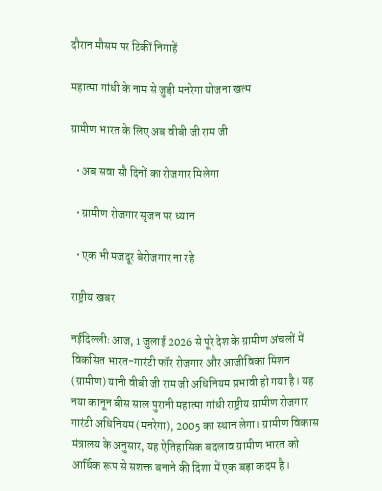दौरान मौसम पर टिकीं निगाहें

महात्मा गांधी के नाम से जुड़ी मनरेगा योजना खत्म

ग्रामीण भारत के लिए अब वीबी जी राम जी

  • अब सवा सौ दिनों का रोजगार मिलेगा

  • ग्रामीण रोजगार सृजन पर ध्यान

  • एक भी मजदूर बेरोजगार ना रहे

राष्ट्रीय खबर

नईदिल्लीः आज, 1 जुलाई 2026 से पूरे देश के ग्रामीण अंचलों में विकसित भारत-गारंटी फॉर रोजगार और आजीविका मिशन (ग्रामीण) यानी वीबी जी राम जी अधिनियम प्रभावी हो गया है। यह नया कानून बीस साल पुरानी महात्मा गांधी राष्ट्रीय ग्रामीण रोजगार गारंटी अधिनियम (मनरेगा), 2005 का स्थान लेगा। ग्रामीण विकास मंत्रालय के अनुसार, यह ऐतिहासिक बदलाव ग्रामीण भारत को आर्थिक रूप से सशक्त बनाने की दिशा में एक बड़ा कदम है।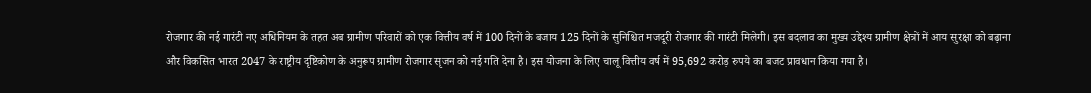रोजगार की नई गारंटी नए अधिनियम के तहत अब ग्रामीण परिवारों को एक वित्तीय वर्ष में 100 दिनों के बजाय 125 दिनों के सुनिश्चित मजदूरी रोजगार की गारंटी मिलेगी। इस बदलाव का मुख्य उद्देश्य ग्रामीण क्षेत्रों में आय सुरक्षा को बढ़ाना और विकसित भारत 2047 के राष्ट्रीय दृष्टिकोण के अनुरूप ग्रामीण रोजगार सृजन को नई गति देना है। इस योजना के लिए चालू वित्तीय वर्ष में 95,692 करोड़ रुपये का बजट प्रावधान किया गया है।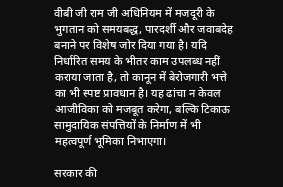वीबी जी राम जी अधिनियम में मजदूरी के भुगतान को समयबद्ध, पारदर्शी और जवाबदेह बनाने पर विशेष जोर दिया गया है। यदि निर्धारित समय के भीतर काम उपलब्ध नहीं कराया जाता है, तो कानून में बेरोजगारी भत्ते का भी स्पष्ट प्रावधान है। यह ढांचा न केवल आजीविका को मजबूत करेगा, बल्कि टिकाऊ सामुदायिक संपत्तियों के निर्माण में भी महत्वपूर्ण भूमिका निभाएगा।

सरकार की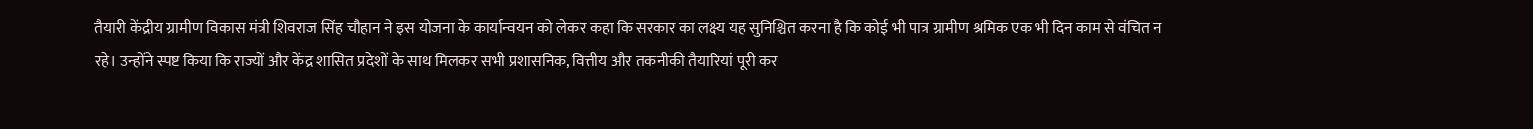तैयारी केंद्रीय ग्रामीण विकास मंत्री शिवराज सिंह चौहान ने इस योजना के कार्यान्वयन को लेकर कहा कि सरकार का लक्ष्य यह सुनिश्चित करना है कि कोई भी पात्र ग्रामीण श्रमिक एक भी दिन काम से वंचित न रहे। उन्होंने स्पष्ट किया कि राज्यों और केंद्र शासित प्रदेशों के साथ मिलकर सभी प्रशासनिक, वित्तीय और तकनीकी तैयारियां पूरी कर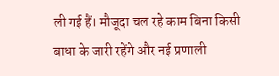ली गई हैं। मौजूदा चल रहे काम बिना किसी बाधा के जारी रहेंगे और नई प्रणाली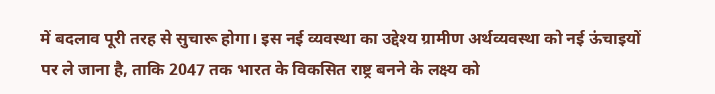में बदलाव पूरी तरह से सुचारू होगा। इस नई व्यवस्था का उद्देश्य ग्रामीण अर्थव्यवस्था को नई ऊंचाइयों पर ले जाना है, ताकि 2047 तक भारत के विकसित राष्ट्र बनने के लक्ष्य को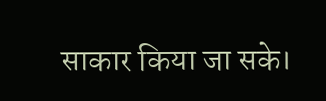साकार किया जा सके।